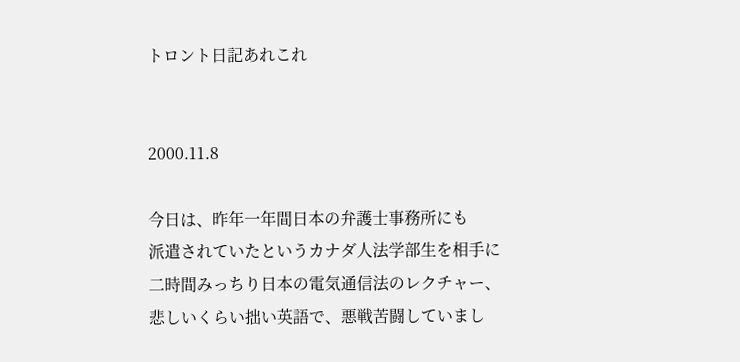トロント日記あれこれ


2000.11.8

今日は、昨年一年間日本の弁護士事務所にも
派遣されていたというカナダ人法学部生を相手に
二時間みっちり日本の電気通信法のレクチャー、
悲しいくらい拙い英語で、悪戦苦闘していまし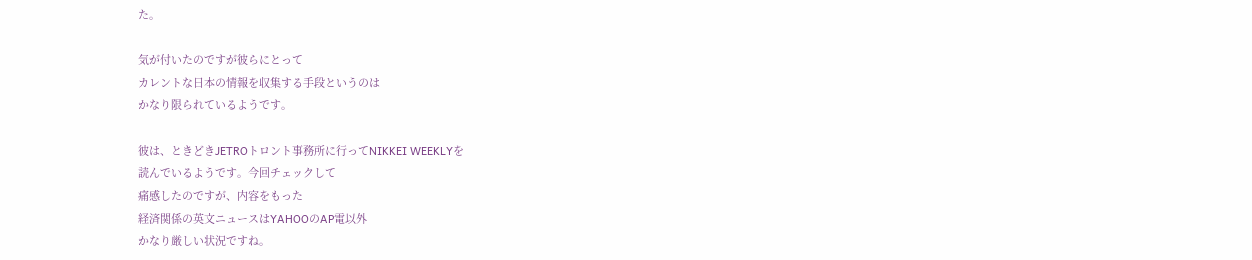た。

気が付いたのですが彼らにとって
カレントな日本の情報を収集する手段というのは
かなり限られているようです。

彼は、ときどきJETROトロント事務所に行ってNIKKEI WEEKLYを
読んでいるようです。今回チェックして
痛感したのですが、内容をもった
経済関係の英文ニュースはYAHOOのAP電以外
かなり厳しい状況ですね。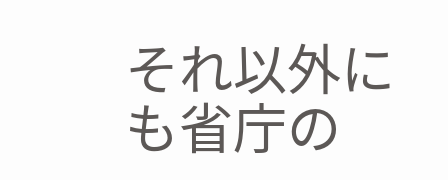それ以外にも省庁の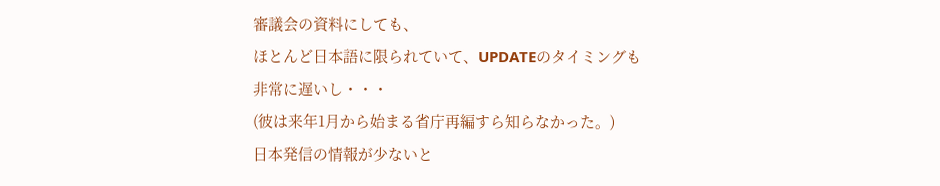審議会の資料にしても、
ほとんど日本語に限られていて、UPDATEのタイミングも
非常に遅いし・・・
(彼は来年1月から始まる省庁再編すら知らなかった。)
日本発信の情報が少ないと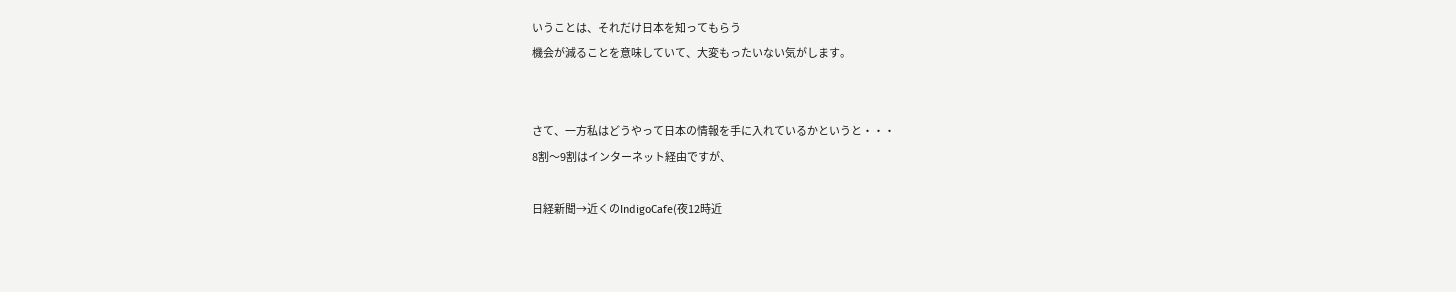いうことは、それだけ日本を知ってもらう
機会が減ることを意味していて、大変もったいない気がします。


さて、一方私はどうやって日本の情報を手に入れているかというと・・・
8割〜9割はインターネット経由ですが、

日経新聞→近くのIndigoCafe(夜12時近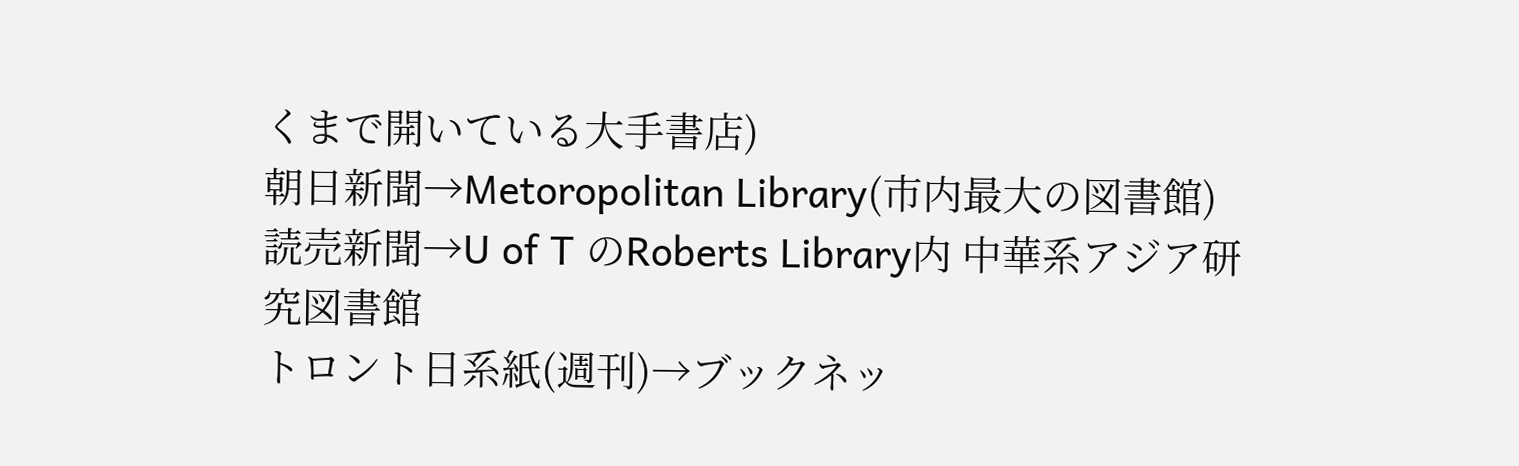くまで開いている大手書店)
朝日新聞→Metoropolitan Library(市内最大の図書館)
読売新聞→U of T のRoberts Library内 中華系アジア研究図書館
トロント日系紙(週刊)→ブックネッ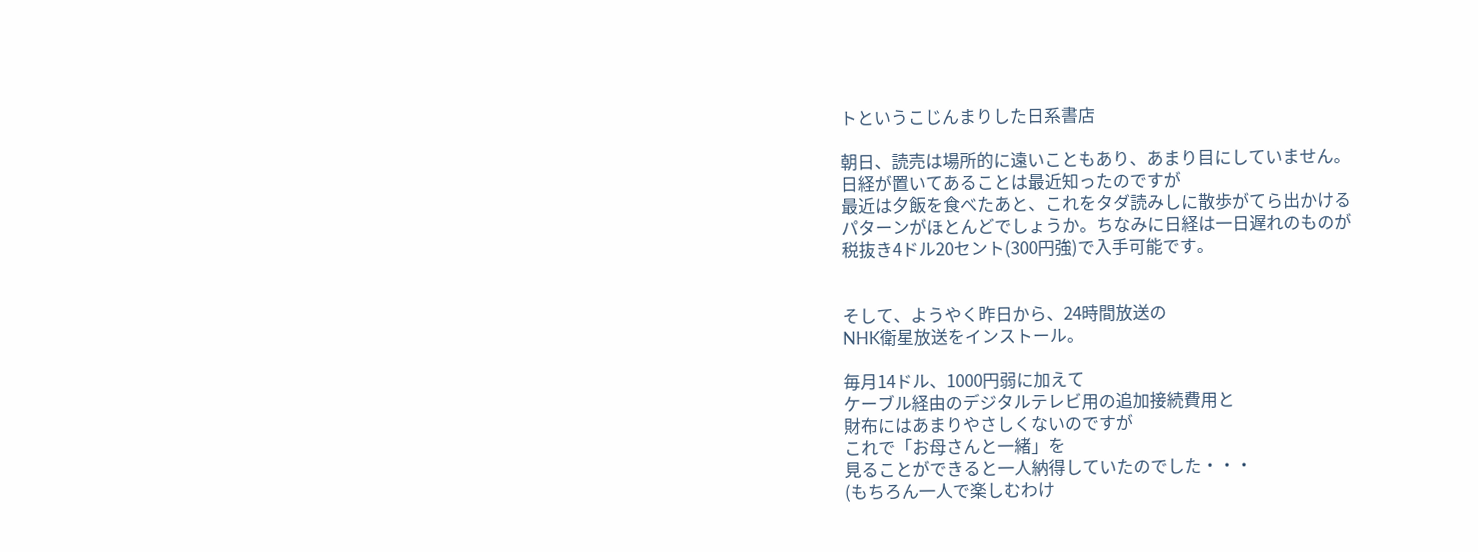トというこじんまりした日系書店

朝日、読売は場所的に遠いこともあり、あまり目にしていません。
日経が置いてあることは最近知ったのですが
最近は夕飯を食べたあと、これをタダ読みしに散歩がてら出かける
パターンがほとんどでしょうか。ちなみに日経は一日遅れのものが
税抜き4ドル20セント(300円強)で入手可能です。


そして、ようやく昨日から、24時間放送の
NHK衛星放送をインストール。

毎月14ドル、1000円弱に加えて
ケーブル経由のデジタルテレビ用の追加接続費用と
財布にはあまりやさしくないのですが
これで「お母さんと一緒」を
見ることができると一人納得していたのでした・・・
(もちろん一人で楽しむわけ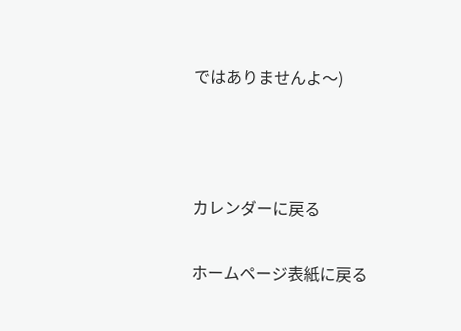ではありませんよ〜)



カレンダーに戻る

ホームページ表紙に戻る